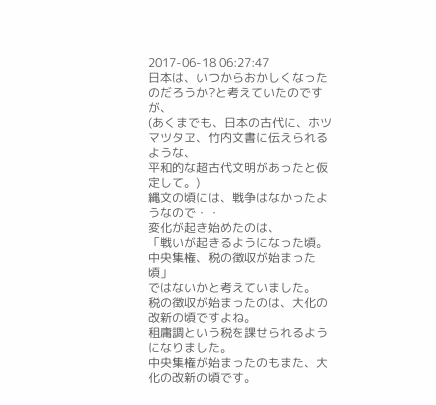2017-06-18 06:27:47
日本は、いつからおかしくなったのだろうか?と考えていたのですが、
(あくまでも、日本の古代に、ホツマツタヱ、竹内文書に伝えられるような、
平和的な超古代文明があったと仮定して。)
縄文の頃には、戦争はなかったようなので・・
変化が起き始めたのは、
「戦いが起きるようになった頃。
中央集権、税の徴収が始まった頃」
ではないかと考えていました。
税の徴収が始まったのは、大化の改新の頃ですよね。
租庸調という税を課せられるようになりました。
中央集権が始まったのもまた、大化の改新の頃です。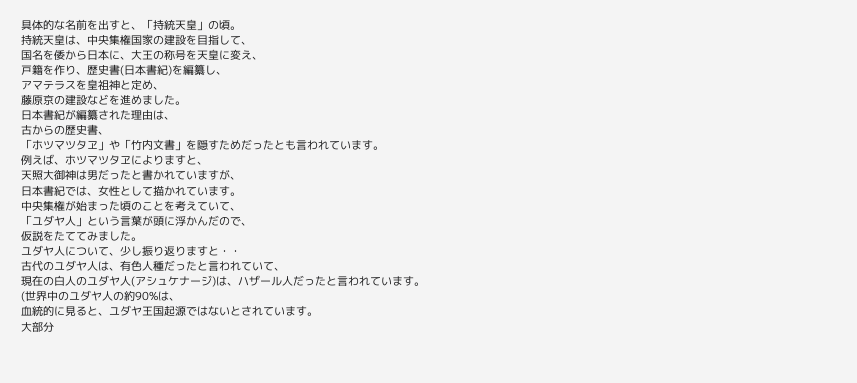具体的な名前を出すと、「持統天皇」の頃。
持統天皇は、中央集権国家の建設を目指して、
国名を倭から日本に、大王の称号を天皇に変え、
戸籍を作り、歴史書(日本書紀)を編纂し、
アマテラスを皇祖神と定め、
藤原京の建設などを進めました。
日本書紀が編纂された理由は、
古からの歴史書、
「ホツマツタヱ」や「竹内文書」を隠すためだったとも言われています。
例えば、ホツマツタヱによりますと、
天照大御神は男だったと書かれていますが、
日本書紀では、女性として描かれています。
中央集権が始まった頃のことを考えていて、
「ユダヤ人」という言葉が頭に浮かんだので、
仮説をたててみました。
ユダヤ人について、少し振り返りますと・・
古代のユダヤ人は、有色人種だったと言われていて、
現在の白人のユダヤ人(アシュケナージ)は、ハザール人だったと言われています。
(世界中のユダヤ人の約90%は、
血統的に見ると、ユダヤ王国起源ではないとされています。
大部分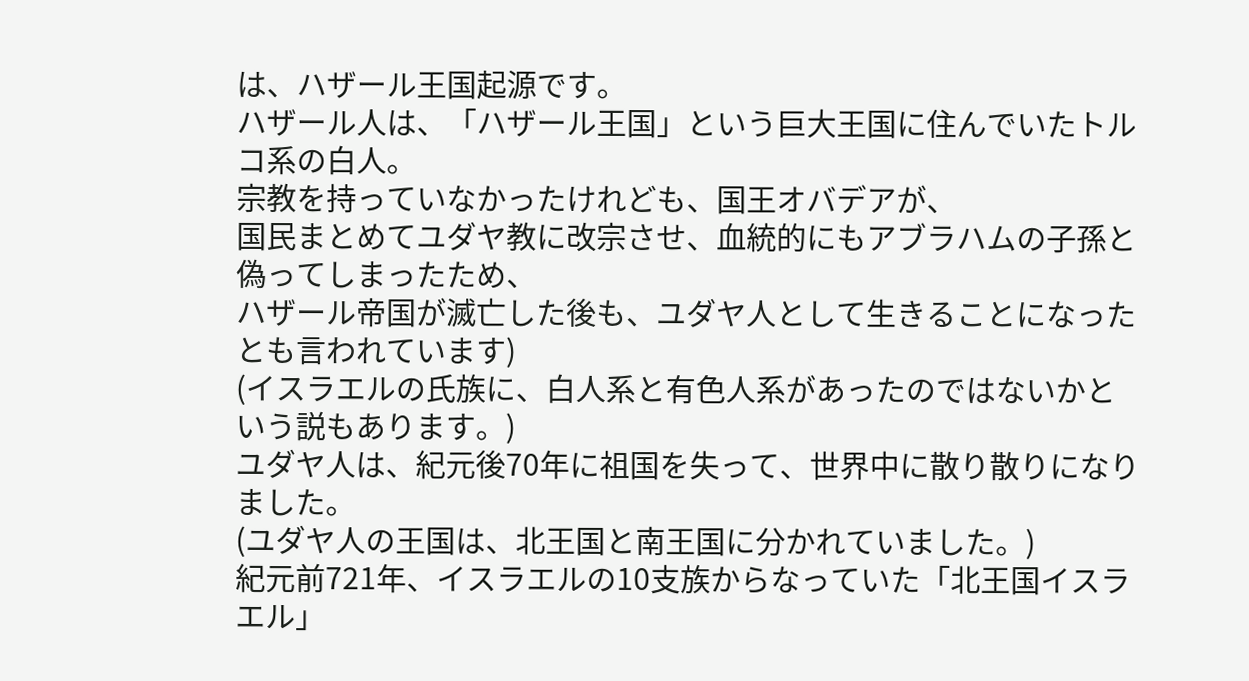は、ハザール王国起源です。
ハザール人は、「ハザール王国」という巨大王国に住んでいたトルコ系の白人。
宗教を持っていなかったけれども、国王オバデアが、
国民まとめてユダヤ教に改宗させ、血統的にもアブラハムの子孫と偽ってしまったため、
ハザール帝国が滅亡した後も、ユダヤ人として生きることになったとも言われています)
(イスラエルの氏族に、白人系と有色人系があったのではないかという説もあります。)
ユダヤ人は、紀元後70年に祖国を失って、世界中に散り散りになりました。
(ユダヤ人の王国は、北王国と南王国に分かれていました。)
紀元前721年、イスラエルの10支族からなっていた「北王国イスラエル」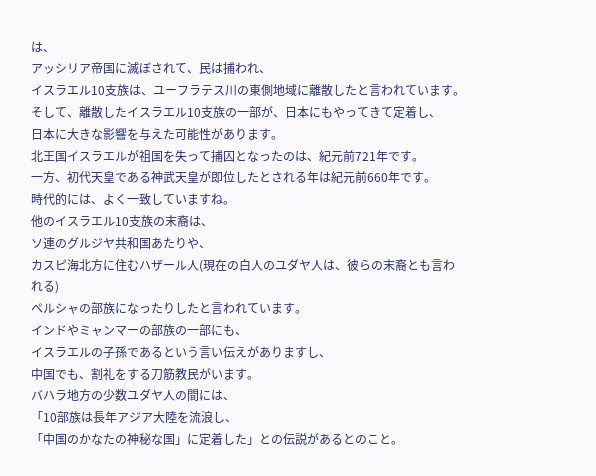は、
アッシリア帝国に滅ぼされて、民は捕われ、
イスラエル10支族は、ユーフラテス川の東側地域に離散したと言われています。
そして、離散したイスラエル10支族の一部が、日本にもやってきて定着し、
日本に大きな影響を与えた可能性があります。
北王国イスラエルが祖国を失って捕囚となったのは、紀元前721年です。
一方、初代天皇である神武天皇が即位したとされる年は紀元前660年です。
時代的には、よく一致していますね。
他のイスラエル10支族の末裔は、
ソ連のグルジヤ共和国あたりや、
カスピ海北方に住むハザール人(現在の白人のユダヤ人は、彼らの末裔とも言われる)
ペルシャの部族になったりしたと言われています。
インドやミャンマーの部族の一部にも、
イスラエルの子孫であるという言い伝えがありますし、
中国でも、割礼をする刀筋教民がいます。
バハラ地方の少数ユダヤ人の間には、
「10部族は長年アジア大陸を流浪し、
「中国のかなたの神秘な国」に定着した」との伝説があるとのこと。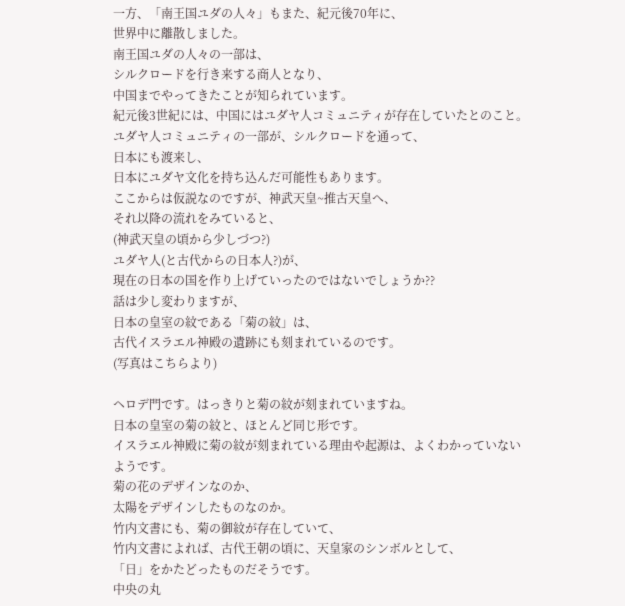一方、「南王国ユダの人々」もまた、紀元後70年に、
世界中に離散しました。
南王国ユダの人々の一部は、
シルクロードを行き来する商人となり、
中国までやってきたことが知られています。
紀元後3世紀には、中国にはユダヤ人コミュニティが存在していたとのこと。
ユダヤ人コミュニティの一部が、シルクロードを通って、
日本にも渡来し、
日本にユダヤ文化を持ち込んだ可能性もあります。
ここからは仮説なのですが、神武天皇~推古天皇へ、
それ以降の流れをみていると、
(神武天皇の頃から少しづつ?)
ユダヤ人(と古代からの日本人?)が、
現在の日本の国を作り上げていったのではないでしょうか??
話は少し変わりますが、
日本の皇室の紋である「菊の紋」は、
古代イスラエル神殿の遺跡にも刻まれているのです。
(写真はこちらより)

ヘロデ門です。はっきりと菊の紋が刻まれていますね。
日本の皇室の菊の紋と、ほとんど同じ形です。
イスラエル神殿に菊の紋が刻まれている理由や起源は、よくわかっていないようです。
菊の花のデザインなのか、
太陽をデザインしたものなのか。
竹内文書にも、菊の御紋が存在していて、
竹内文書によれば、古代王朝の頃に、天皇家のシンボルとして、
「日」をかたどったものだそうです。
中央の丸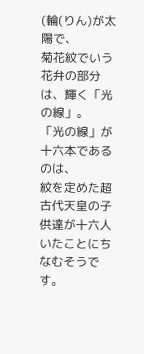(輪(りん)が太陽で、
菊花紋でいう花弁の部分は、輝く「光の線」。
「光の線」が十六本であるのは、
紋を定めた超古代天皇の子供達が十六人いたことにちなむそうです。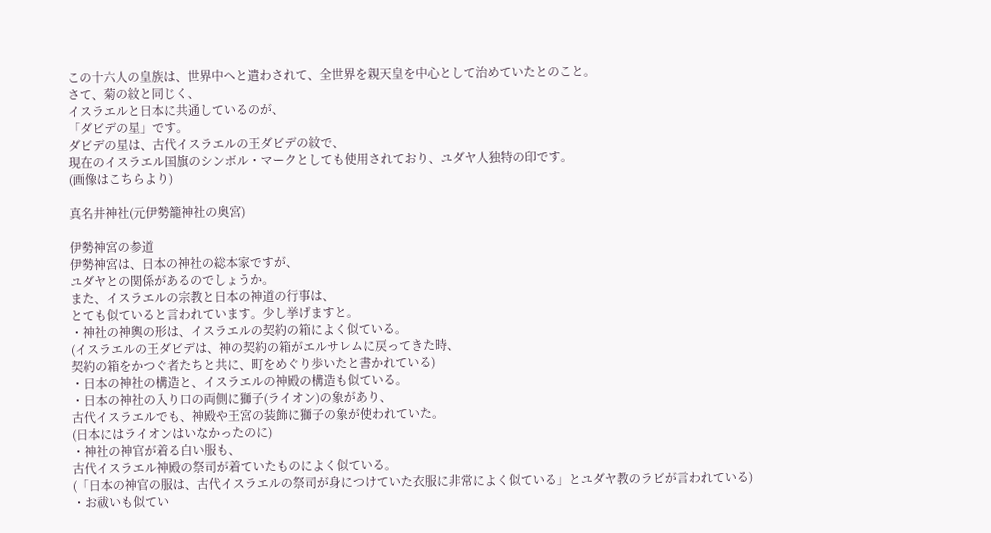この十六人の皇族は、世界中へと遣わされて、全世界を親天皇を中心として治めていたとのこと。
さて、菊の紋と同じく、
イスラエルと日本に共通しているのが、
「ダビデの星」です。
ダビデの星は、古代イスラエルの王ダビデの紋で、
現在のイスラエル国旗のシンボル・マークとしても使用されており、ユダヤ人独特の印です。
(画像はこちらより)

真名井神社(元伊勢籠神社の奥宮)

伊勢神宮の参道
伊勢神宮は、日本の神社の総本家ですが、
ユダヤとの関係があるのでしょうか。
また、イスラエルの宗教と日本の神道の行事は、
とても似ていると言われています。少し挙げますと。
・神社の神輿の形は、イスラエルの契約の箱によく似ている。
(イスラエルの王ダビデは、神の契約の箱がエルサレムに戻ってきた時、
契約の箱をかつぐ者たちと共に、町をめぐり歩いたと書かれている)
・日本の神社の構造と、イスラエルの神殿の構造も似ている。
・日本の神社の入り口の両側に獅子(ライオン)の象があり、
古代イスラエルでも、神殿や王宮の装飾に獅子の象が使われていた。
(日本にはライオンはいなかったのに)
・神社の神官が着る白い服も、
古代イスラエル神殿の祭司が着ていたものによく似ている。
(「日本の神官の服は、古代イスラエルの祭司が身につけていた衣服に非常によく似ている」とユダヤ教のラビが言われている)
・お祓いも似てい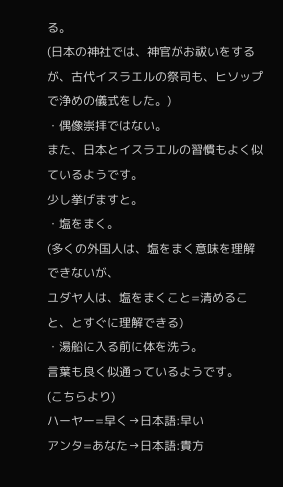る。
(日本の神社では、神官がお祓いをするが、古代イスラエルの祭司も、ヒソップで浄めの儀式をした。)
・偶像崇拝ではない。
また、日本とイスラエルの習慣もよく似ているようです。
少し挙げますと。
・塩をまく。
(多くの外国人は、塩をまく意味を理解できないが、
ユダヤ人は、塩をまくこと=清めること、とすぐに理解できる)
・湯船に入る前に体を洗う。
言葉も良く似通っているようです。
(こちらより)
ハーヤー=早く→日本語:早い
アンタ=あなた→日本語:貴方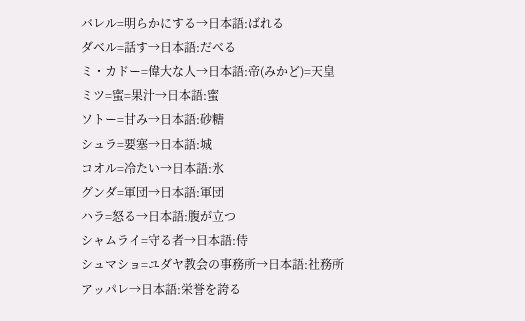バレル=明らかにする→日本語:ばれる
ダベル=話す→日本語:だべる
ミ・カドー=偉大な人→日本語:帝(みかど)=天皇
ミツ=蜜=果汁→日本語:蜜
ソトー=甘み→日本語:砂糖
シュラ=要塞→日本語:城
コオル=冷たい→日本語:氷
グンダ=軍団→日本語:軍団
ハラ=怒る→日本語:腹が立つ
シャムライ=守る者→日本語:侍
シュマショ=ユダヤ教会の事務所→日本語:社務所
アッパレ→日本語:栄誉を誇る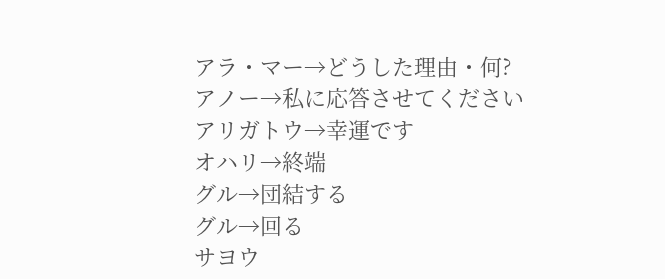アラ・マー→どうした理由・何?
アノー→私に応答させてください
アリガトウ→幸運です
オハリ→終端
グル→団結する
グル→回る
サヨウ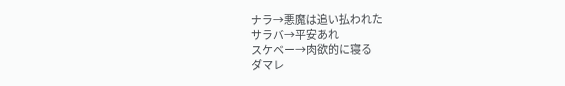ナラ→悪魔は追い払われた
サラバ→平安あれ
スケベー→肉欲的に寝る
ダマレ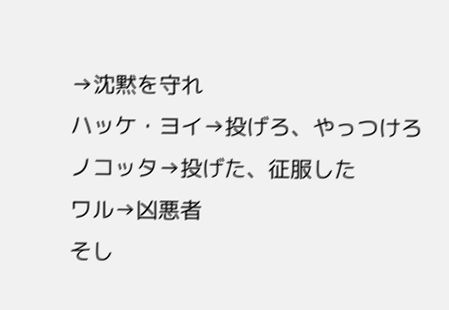→沈黙を守れ
ハッケ・ヨイ→投げろ、やっつけろ
ノコッタ→投げた、征服した
ワル→凶悪者
そし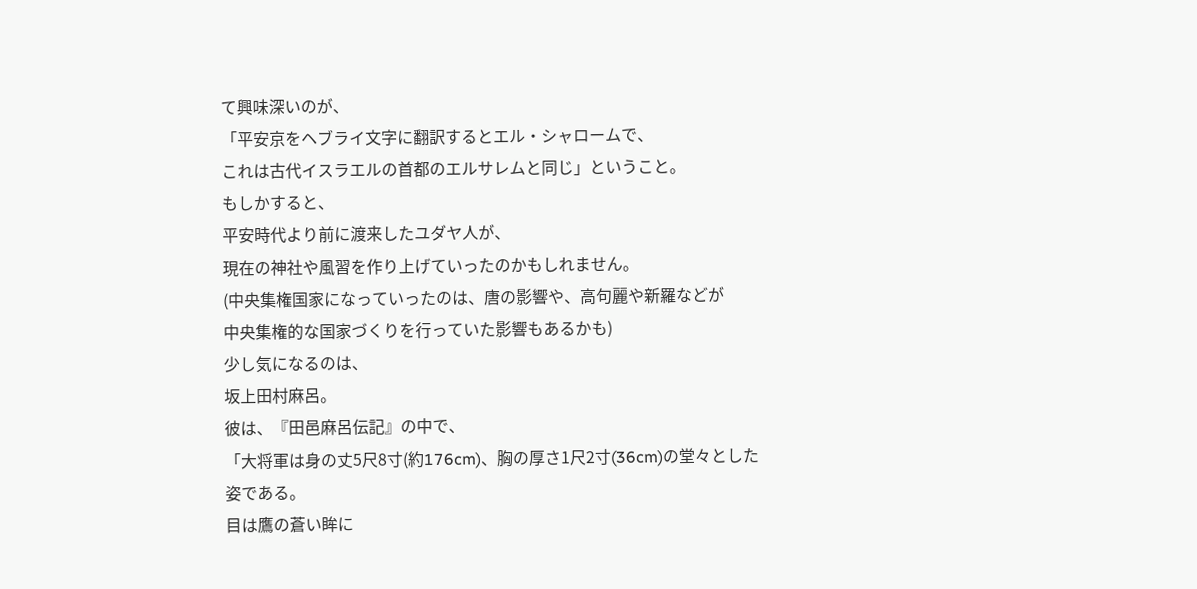て興味深いのが、
「平安京をヘブライ文字に翻訳するとエル・シャロームで、
これは古代イスラエルの首都のエルサレムと同じ」ということ。
もしかすると、
平安時代より前に渡来したユダヤ人が、
現在の神社や風習を作り上げていったのかもしれません。
(中央集権国家になっていったのは、唐の影響や、高句麗や新羅などが
中央集権的な国家づくりを行っていた影響もあるかも)
少し気になるのは、
坂上田村麻呂。
彼は、『田邑麻呂伝記』の中で、
「大将軍は身の丈5尺8寸(約176cm)、胸の厚さ1尺2寸(36cm)の堂々とした姿である。
目は鷹の蒼い眸に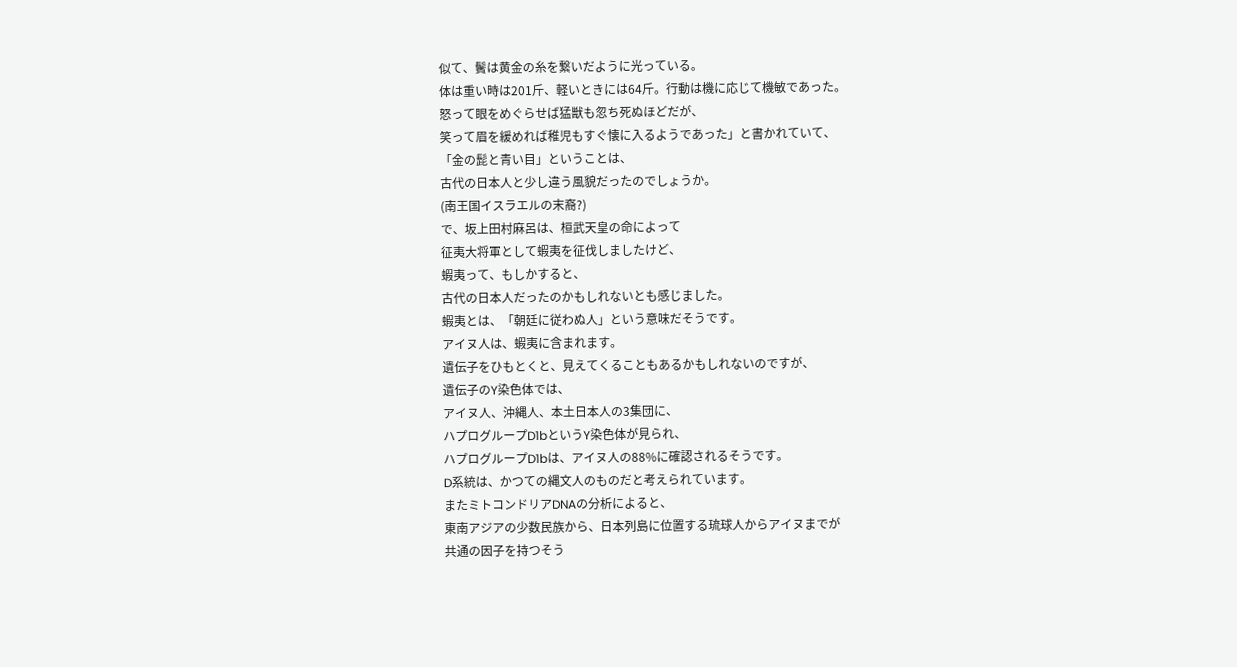似て、鬢は黄金の糸を繋いだように光っている。
体は重い時は201斤、軽いときには64斤。行動は機に応じて機敏であった。
怒って眼をめぐらせば猛獣も忽ち死ぬほどだが、
笑って眉を緩めれば稚児もすぐ懐に入るようであった」と書かれていて、
「金の髭と青い目」ということは、
古代の日本人と少し違う風貌だったのでしょうか。
(南王国イスラエルの末裔?)
で、坂上田村麻呂は、桓武天皇の命によって
征夷大将軍として蝦夷を征伐しましたけど、
蝦夷って、もしかすると、
古代の日本人だったのかもしれないとも感じました。
蝦夷とは、「朝廷に従わぬ人」という意味だそうです。
アイヌ人は、蝦夷に含まれます。
遺伝子をひもとくと、見えてくることもあるかもしれないのですが、
遺伝子のY染色体では、
アイヌ人、沖縄人、本土日本人の3集団に、
ハプログループD1bというY染色体が見られ、
ハプログループD1bは、アイヌ人の88%に確認されるそうです。
D系統は、かつての縄文人のものだと考えられています。
またミトコンドリアDNAの分析によると、
東南アジアの少数民族から、日本列島に位置する琉球人からアイヌまでが
共通の因子を持つそう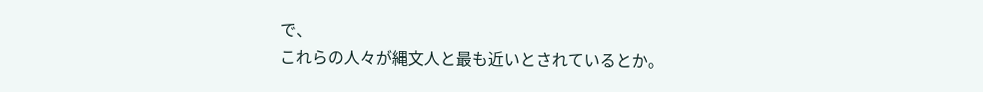で、
これらの人々が縄文人と最も近いとされているとか。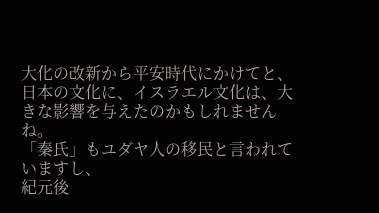大化の改新から平安時代にかけてと、
日本の文化に、イスラエル文化は、大きな影響を与えたのかもしれませんね。
「秦氏」もユダヤ人の移民と言われていますし、
紀元後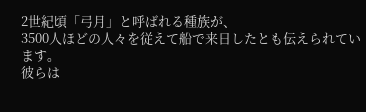2世紀頃「弓月」と呼ばれる種族が、
3500人ほどの人々を従えて船で来日したとも伝えられています。
彼らは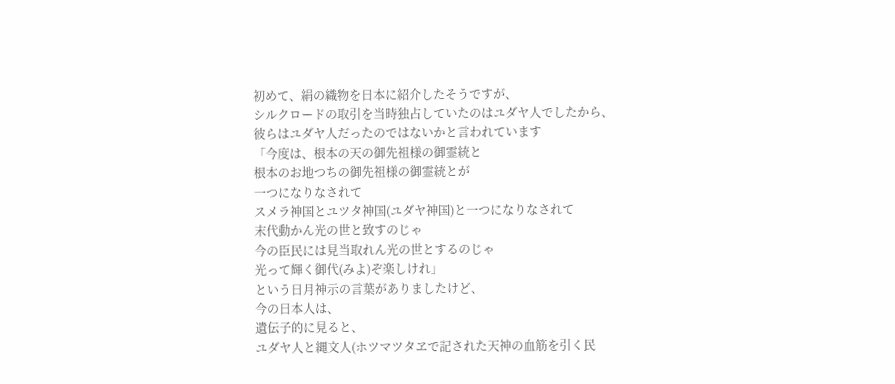初めて、絹の織物を日本に紹介したそうですが、
シルクロードの取引を当時独占していたのはユダヤ人でしたから、
彼らはユダヤ人だったのではないかと言われています
「今度は、根本の天の御先祖様の御霊統と
根本のお地つちの御先祖様の御霊統とが
一つになりなされて
スメラ神国とユツタ神国(ユダヤ神国)と一つになりなされて
末代動かん光の世と致すのじゃ
今の臣民には見当取れん光の世とするのじゃ
光って輝く御代(みよ)ぞ楽しけれ」
という日月神示の言葉がありましたけど、
今の日本人は、
遺伝子的に見ると、
ユダヤ人と縄文人(ホツマツタヱで記された天神の血筋を引く民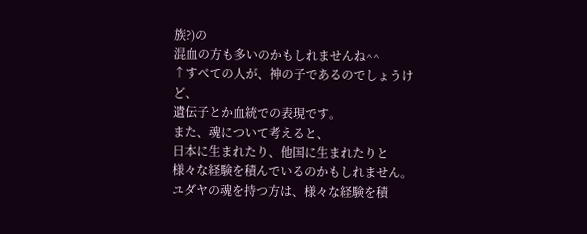族?)の
混血の方も多いのかもしれませんね^^
↑すべての人が、神の子であるのでしょうけど、
遺伝子とか血統での表現です。
また、魂について考えると、
日本に生まれたり、他国に生まれたりと
様々な経験を積んでいるのかもしれません。
ユダヤの魂を持つ方は、様々な経験を積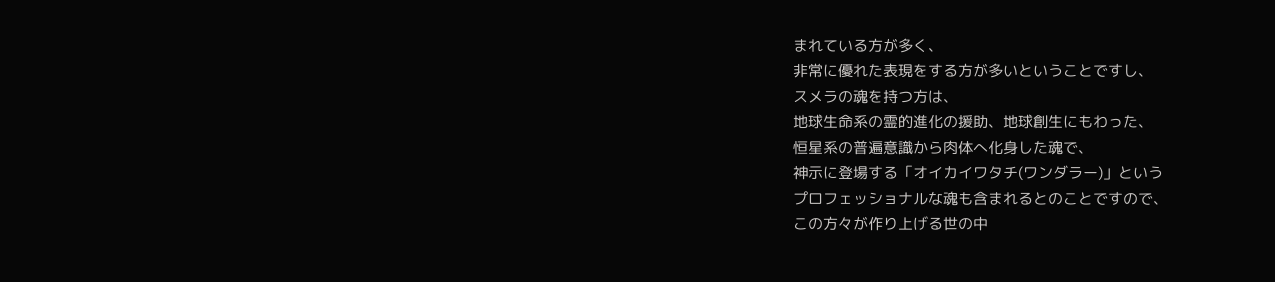まれている方が多く、
非常に優れた表現をする方が多いということですし、
スメラの魂を持つ方は、
地球生命系の霊的進化の援助、地球創生にもわった、
恒星系の普遍意識から肉体へ化身した魂で、
神示に登場する「オイカイワタチ(ワンダラー)」という
プロフェッショナルな魂も含まれるとのことですので、
この方々が作り上げる世の中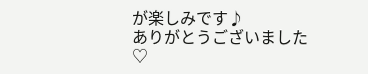が楽しみです♪
ありがとうございました♡